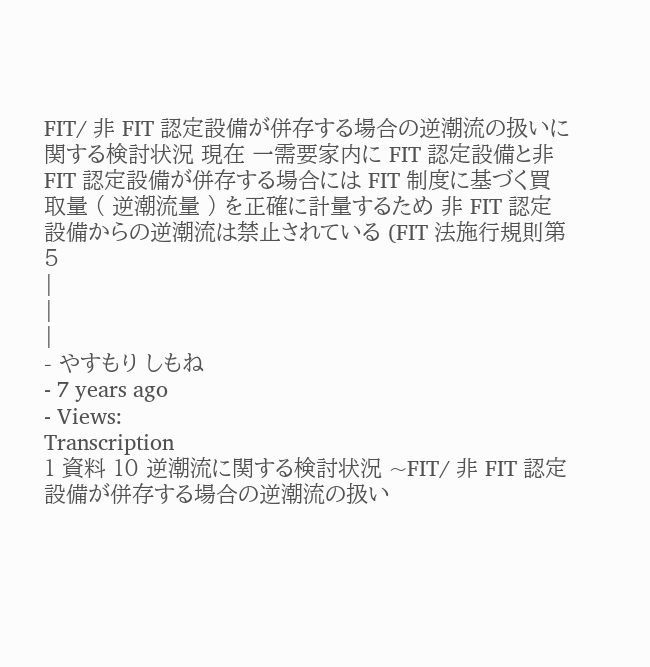FIT/ 非 FIT 認定設備が併存する場合の逆潮流の扱いに関する検討状況 現在 一需要家内に FIT 認定設備と非 FIT 認定設備が併存する場合には FIT 制度に基づく買取量 ( 逆潮流量 ) を正確に計量するため 非 FIT 認定設備からの逆潮流は禁止されている (FIT 法施行規則第 5
|
|
|
- やすもり しもね
- 7 years ago
- Views:
Transcription
1 資料 10 逆潮流に関する検討状況 ~FIT/ 非 FIT 認定設備が併存する場合の逆潮流の扱い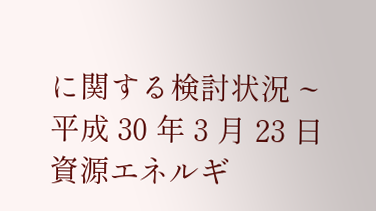に関する検討状況 ~ 平成 30 年 3 月 23 日 資源エネルギ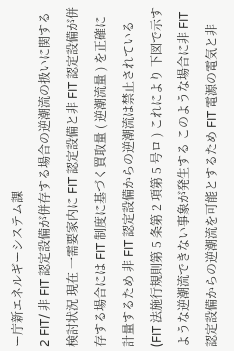ー庁新エネルギーシステム課
2 FIT/ 非 FIT 認定設備が併存する場合の逆潮流の扱いに関する検討状況 現在 一需要家内に FIT 認定設備と非 FIT 認定設備が併存する場合には FIT 制度に基づく買取量 ( 逆潮流量 ) を正確に計量するため 非 FIT 認定設備からの逆潮流は禁止されている (FIT 法施行規則第 5 条第 2 項第 5 号ロ ) これにより 下図で示すような逆潮流できない事象が発生する このような場合に非 FIT 認定設備からの逆潮流を可能とするため FIT 電源の電気と非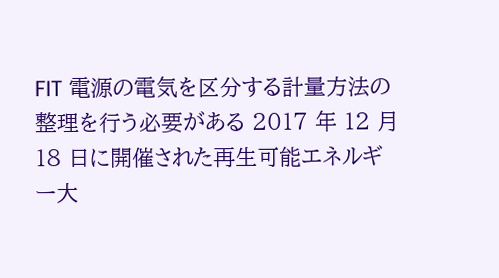FIT 電源の電気を区分する計量方法の整理を行う必要がある 2017 年 12 月 18 日に開催された再生可能エネルギー大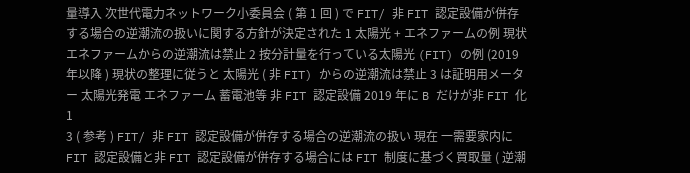量導入 次世代電力ネットワーク小委員会 ( 第 1 回 ) で FIT/ 非 FIT 認定設備が併存する場合の逆潮流の扱いに関する方針が決定された 1 太陽光 + エネファームの例 現状 エネファームからの逆潮流は禁止 2 按分計量を行っている太陽光 (FIT) の例 (2019 年以降 ) 現状の整理に従うと 太陽光 ( 非 FIT) からの逆潮流は禁止 3 は証明用メーター 太陽光発電 エネファーム 蓄電池等 非 FIT 認定設備 2019 年に B だけが非 FIT 化 1
3 ( 参考 ) FIT/ 非 FIT 認定設備が併存する場合の逆潮流の扱い 現在 一需要家内に FIT 認定設備と非 FIT 認定設備が併存する場合には FIT 制度に基づく買取量 ( 逆潮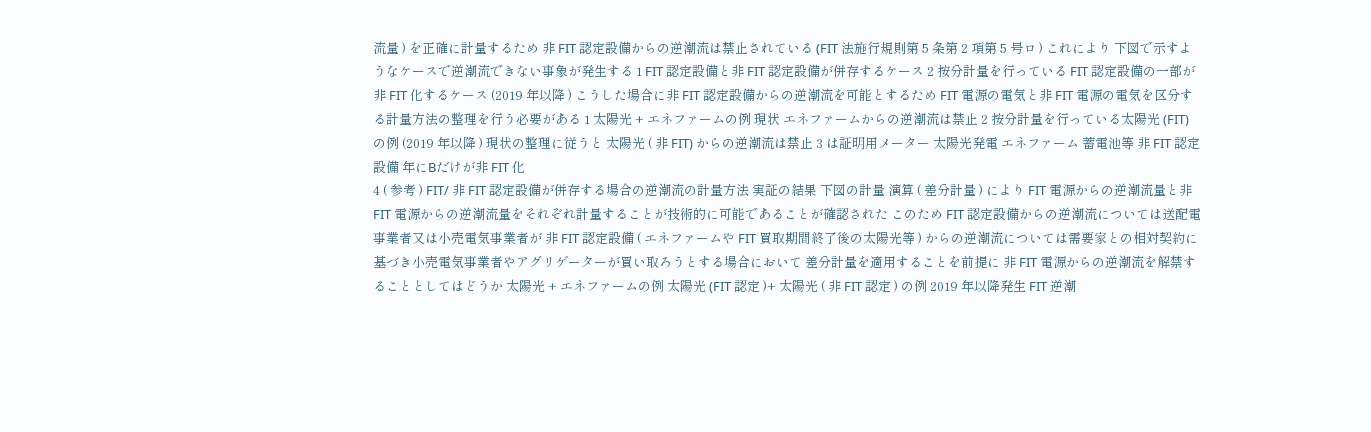流量 ) を正確に計量するため 非 FIT 認定設備からの逆潮流は禁止されている (FIT 法施行規則第 5 条第 2 項第 5 号ロ ) これにより 下図で示すようなケースで逆潮流できない事象が発生する 1 FIT 認定設備と非 FIT 認定設備が併存するケース 2 按分計量を行っている FIT 認定設備の一部が非 FIT 化するケース (2019 年以降 ) こうした場合に非 FIT 認定設備からの逆潮流を可能とするため FIT 電源の電気と非 FIT 電源の電気を区分する計量方法の整理を行う必要がある 1 太陽光 + エネファームの例 現状 エネファームからの逆潮流は禁止 2 按分計量を行っている太陽光 (FIT) の例 (2019 年以降 ) 現状の整理に従うと 太陽光 ( 非 FIT) からの逆潮流は禁止 3 は証明用メーター 太陽光発電 エネファーム 蓄電池等 非 FIT 認定設備 年にBだけが非 FIT 化
4 ( 参考 ) FIT/ 非 FIT 認定設備が併存する場合の逆潮流の計量方法 実証の結果 下図の計量 演算 ( 差分計量 ) により FIT 電源からの逆潮流量と非 FIT 電源からの逆潮流量をそれぞれ計量することが技術的に可能であることが確認された このため FIT 認定設備からの逆潮流については送配電事業者又は小売電気事業者が 非 FIT 認定設備 ( エネファームや FIT 買取期間終了後の太陽光等 ) からの逆潮流については需要家との相対契約に基づき小売電気事業者やアグリゲーターが買い取ろうとする場合において 差分計量を適用することを前提に 非 FIT 電源からの逆潮流を解禁することとしてはどうか 太陽光 + エネファームの例 太陽光 (FIT 認定 )+ 太陽光 ( 非 FIT 認定 ) の例 2019 年以降発生 FIT 逆潮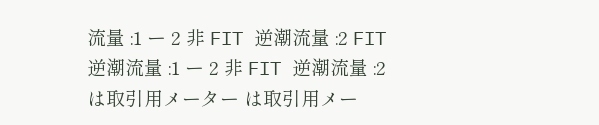流量 :1 ー 2 非 FIT 逆潮流量 :2 FIT 逆潮流量 :1 ー 2 非 FIT 逆潮流量 :2 は取引用メーター は取引用メー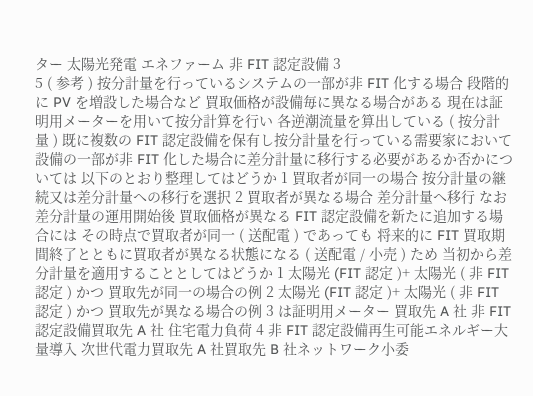ター 太陽光発電 エネファーム 非 FIT 認定設備 3
5 ( 参考 ) 按分計量を行っているシステムの一部が非 FIT 化する場合 段階的に PV を増設した場合など 買取価格が設備毎に異なる場合がある 現在は証明用メーターを用いて按分計算を行い 各逆潮流量を算出している ( 按分計量 ) 既に複数の FIT 認定設備を保有し按分計量を行っている需要家において 設備の一部が非 FIT 化した場合に差分計量に移行する必要があるか否かについては 以下のとおり整理してはどうか 1 買取者が同一の場合 按分計量の継続又は差分計量への移行を選択 2 買取者が異なる場合 差分計量へ移行 なお 差分計量の運用開始後 買取価格が異なる FIT 認定設備を新たに追加する場合には その時点で買取者が同一 ( 送配電 ) であっても 将来的に FIT 買取期間終了とともに買取者が異なる状態になる ( 送配電 / 小売 ) ため 当初から差分計量を適用することとしてはどうか 1 太陽光 (FIT 認定 )+ 太陽光 ( 非 FIT 認定 ) かつ 買取先が同一の場合の例 2 太陽光 (FIT 認定 )+ 太陽光 ( 非 FIT 認定 ) かつ 買取先が異なる場合の例 3 は証明用メーター 買取先 A 社 非 FIT 認定設備買取先 A 社 住宅電力負荷 4 非 FIT 認定設備再生可能エネルギー大量導入 次世代電力買取先 A 社買取先 B 社ネットワーク小委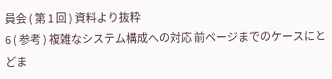員会 ( 第 1 回 ) 資料より抜粋
6 ( 参考 ) 複雑なシステム構成への対応 前ページまでのケースにとどま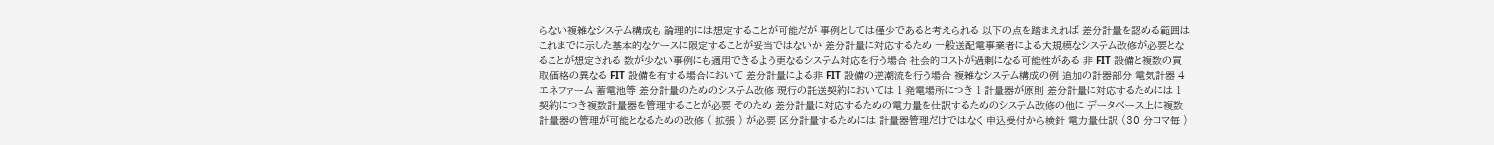らない複雑なシステム構成も 論理的には想定することが可能だが 事例としては僅少であると考えられる 以下の点を踏まえれば 差分計量を認める範囲は これまでに示した基本的なケースに限定することが妥当ではないか 差分計量に対応するため 一般送配電事業者による大規模なシステム改修が必要となることが想定される 数が少ない事例にも適用できるよう更なるシステム対応を行う場合 社会的コストが過剰になる可能性がある 非 FIT 設備と複数の買取価格の異なる FIT 設備を有する場合において 差分計量による非 FIT 設備の逆潮流を行う場合 複雑なシステム構成の例 追加の計器部分 電気計器 4 エネファーム 蓄電池等 差分計量のためのシステム改修 現行の託送契約においては 1 発電場所につき 1 計量器が原則 差分計量に対応するためには 1 契約につき複数計量器を管理することが必要 そのため 差分計量に対応するための電力量を仕訳するためのシステム改修の他に データベース上に複数計量器の管理が可能となるための改修 ( 拡張 ) が必要 区分計量するためには 計量器管理だけではなく 申込受付から検針 電力量仕訳 (30 分コマ毎 )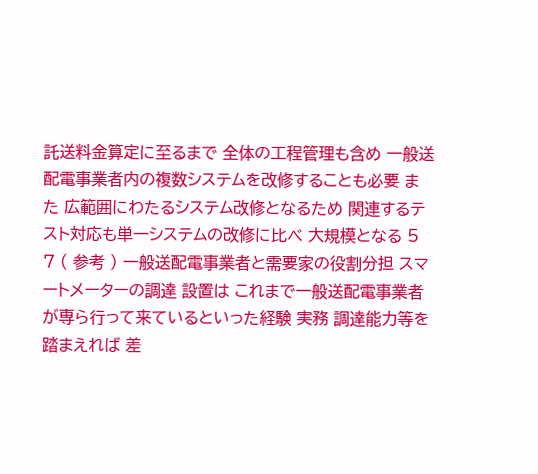託送料金算定に至るまで 全体の工程管理も含め 一般送配電事業者内の複数システムを改修することも必要 また 広範囲にわたるシステム改修となるため 関連するテスト対応も単一システムの改修に比べ 大規模となる 5
7 ( 参考 ) 一般送配電事業者と需要家の役割分担 スマートメーターの調達 設置は これまで一般送配電事業者が専ら行って来ているといった経験 実務 調達能力等を踏まえれば 差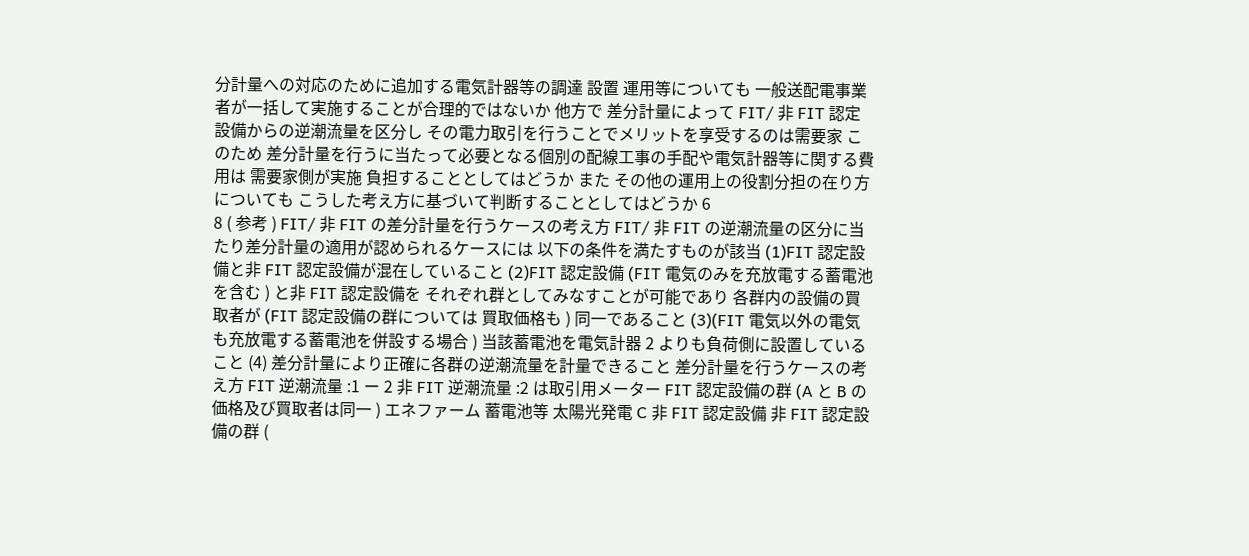分計量への対応のために追加する電気計器等の調達 設置 運用等についても 一般送配電事業者が一括して実施することが合理的ではないか 他方で 差分計量によって FIT/ 非 FIT 認定設備からの逆潮流量を区分し その電力取引を行うことでメリットを享受するのは需要家 このため 差分計量を行うに当たって必要となる個別の配線工事の手配や電気計器等に関する費用は 需要家側が実施 負担することとしてはどうか また その他の運用上の役割分担の在り方についても こうした考え方に基づいて判断することとしてはどうか 6
8 ( 参考 ) FIT/ 非 FIT の差分計量を行うケースの考え方 FIT/ 非 FIT の逆潮流量の区分に当たり差分計量の適用が認められるケースには 以下の条件を満たすものが該当 (1)FIT 認定設備と非 FIT 認定設備が混在していること (2)FIT 認定設備 (FIT 電気のみを充放電する蓄電池を含む ) と非 FIT 認定設備を それぞれ群としてみなすことが可能であり 各群内の設備の買取者が (FIT 認定設備の群については 買取価格も ) 同一であること (3)(FIT 電気以外の電気も充放電する蓄電池を併設する場合 ) 当該蓄電池を電気計器 2 よりも負荷側に設置していること (4) 差分計量により正確に各群の逆潮流量を計量できること 差分計量を行うケースの考え方 FIT 逆潮流量 :1 ー 2 非 FIT 逆潮流量 :2 は取引用メーター FIT 認定設備の群 (A と B の価格及び買取者は同一 ) エネファーム 蓄電池等 太陽光発電 C 非 FIT 認定設備 非 FIT 認定設備の群 (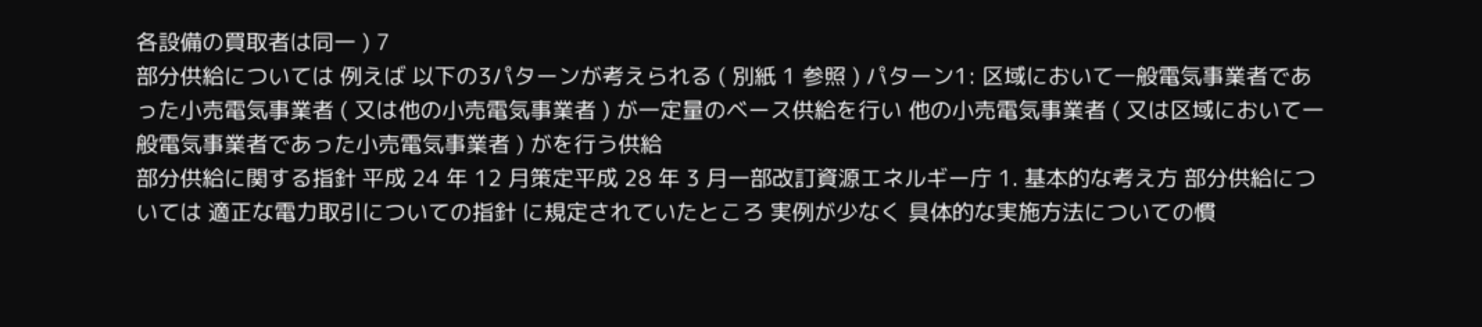各設備の買取者は同一 ) 7
部分供給については 例えば 以下の3パターンが考えられる ( 別紙 1 参照 ) パターン1: 区域において一般電気事業者であった小売電気事業者 ( 又は他の小売電気事業者 ) が一定量のベース供給を行い 他の小売電気事業者 ( 又は区域において一般電気事業者であった小売電気事業者 ) がを行う供給
部分供給に関する指針 平成 24 年 12 月策定平成 28 年 3 月一部改訂資源エネルギー庁 1. 基本的な考え方 部分供給については 適正な電力取引についての指針 に規定されていたところ 実例が少なく 具体的な実施方法についての慣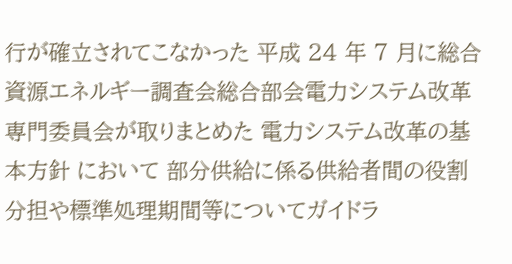行が確立されてこなかった 平成 24 年 7 月に総合資源エネルギー調査会総合部会電力システム改革専門委員会が取りまとめた 電力システム改革の基本方針 において 部分供給に係る供給者間の役割分担や標準処理期間等についてガイドラ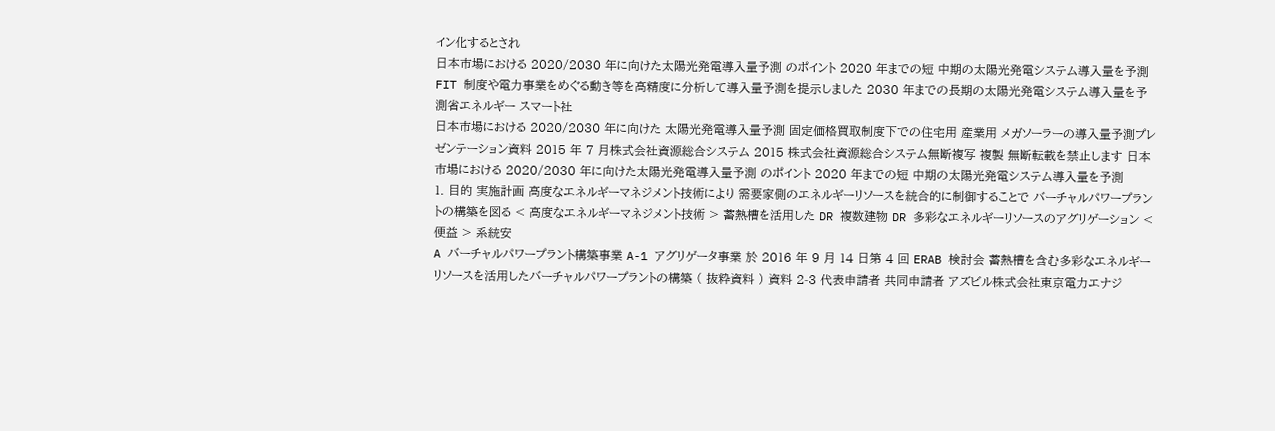イン化するとされ
日本市場における 2020/2030 年に向けた太陽光発電導入量予測 のポイント 2020 年までの短 中期の太陽光発電システム導入量を予測 FIT 制度や電力事業をめぐる動き等を高精度に分析して導入量予測を提示しました 2030 年までの長期の太陽光発電システム導入量を予測省エネルギー スマート社
日本市場における 2020/2030 年に向けた 太陽光発電導入量予測 固定価格買取制度下での住宅用 産業用 メガソーラーの導入量予測プレゼンテーション資料 2015 年 7 月株式会社資源総合システム 2015 株式会社資源総合システム無断複写 複製 無断転載を禁止します 日本市場における 2020/2030 年に向けた太陽光発電導入量予測 のポイント 2020 年までの短 中期の太陽光発電システム導入量を予測
1. 目的 実施計画 高度なエネルギーマネジメント技術により 需要家側のエネルギーリソースを統合的に制御することで バーチャルパワープラントの構築を図る < 高度なエネルギーマネジメント技術 > 蓄熱槽を活用した DR 複数建物 DR 多彩なエネルギーリソースのアグリゲーション < 便益 > 系統安
A バーチャルパワープラント構築事業 A-1 アグリゲータ事業 於 2016 年 9 月 14 日第 4 回 ERAB 検討会 蓄熱槽を含む多彩なエネルギーリソースを活用したバーチャルパワープラントの構築 ( 抜粋資料 ) 資料 2-3 代表申請者 共同申請者 アズビル株式会社東京電力エナジ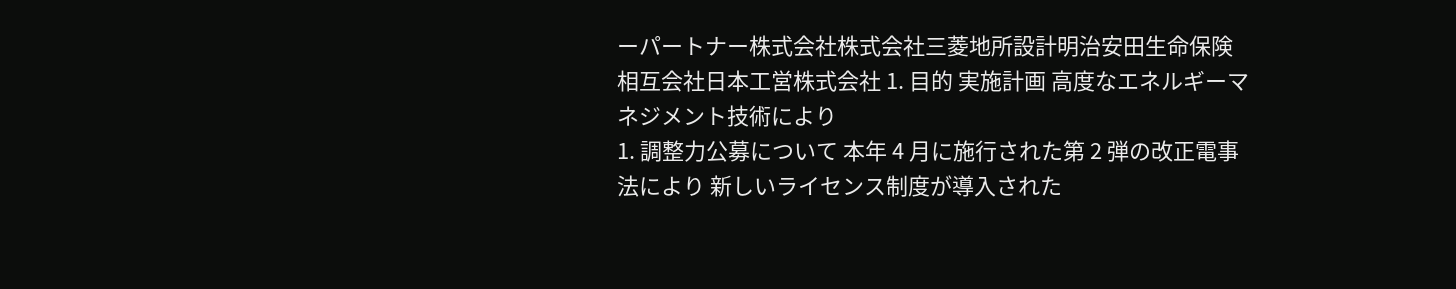ーパートナー株式会社株式会社三菱地所設計明治安田生命保険相互会社日本工営株式会社 1. 目的 実施計画 高度なエネルギーマネジメント技術により
1. 調整力公募について 本年 4 月に施行された第 2 弾の改正電事法により 新しいライセンス制度が導入された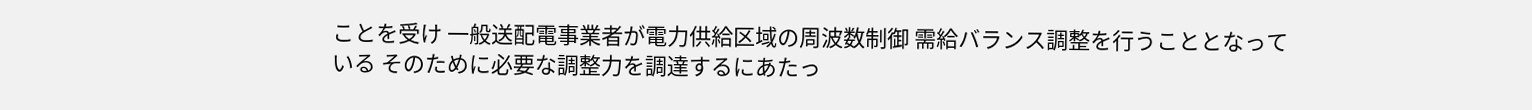ことを受け 一般送配電事業者が電力供給区域の周波数制御 需給バランス調整を行うこととなっている そのために必要な調整力を調達するにあたっ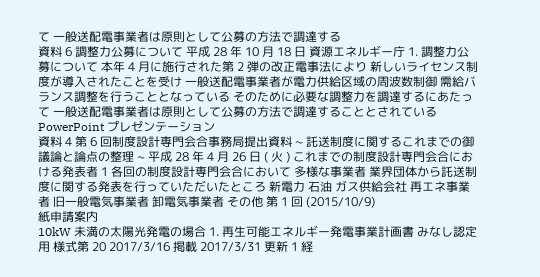て 一般送配電事業者は原則として公募の方法で調達する
資料 6 調整力公募について 平成 28 年 10 月 18 日 資源エネルギー庁 1. 調整力公募について 本年 4 月に施行された第 2 弾の改正電事法により 新しいライセンス制度が導入されたことを受け 一般送配電事業者が電力供給区域の周波数制御 需給バランス調整を行うこととなっている そのために必要な調整力を調達するにあたって 一般送配電事業者は原則として公募の方法で調達することとされている
PowerPoint プレゼンテーション
資料 4 第 6 回制度設計専門会合事務局提出資料 ~ 託送制度に関するこれまでの御議論と論点の整理 ~ 平成 28 年 4 月 26 日 ( 火 ) これまでの制度設計専門会合における発表者 1 各回の制度設計専門会合において 多様な事業者 業界団体から託送制度に関する発表を行っていただいたところ 新電力 石油 ガス供給会社 再エネ事業者 旧一般電気事業者 卸電気事業者 その他 第 1 回 (2015/10/9)
紙申請案内
10kW 未満の太陽光発電の場合 1. 再生可能エネルギー発電事業計画書 みなし認定用 様式第 20 2017/3/16 掲載 2017/3/31 更新 1 経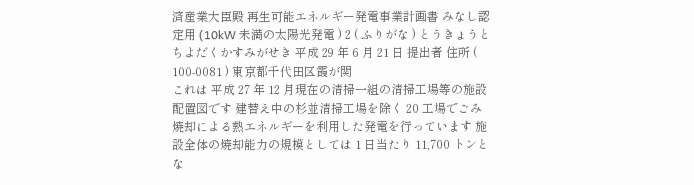済産業大臣殿 再生可能エネルギー発電事業計画書 みなし認定用 (10kW 未満の太陽光発電 ) 2 ( ふりがな ) とうきょうとちよだくかすみがせき 平成 29 年 6 月 21 日 提出者 住所 ( 100-0081 ) 東京都千代田区霞が関
これは 平成 27 年 12 月現在の清掃一組の清掃工場等の施設配置図です 建替え中の杉並清掃工場を除く 20 工場でごみ焼却による熱エネルギーを利用した発電を行っています 施設全体の焼却能力の規模としては 1 日当たり 11,700 トンとな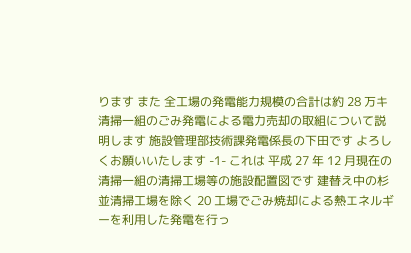ります また 全工場の発電能力規模の合計は約 28 万キ
清掃一組のごみ発電による電力売却の取組について説明します 施設管理部技術課発電係長の下田です よろしくお願いいたします -1- これは 平成 27 年 12 月現在の清掃一組の清掃工場等の施設配置図です 建替え中の杉並清掃工場を除く 20 工場でごみ焼却による熱エネルギーを利用した発電を行っ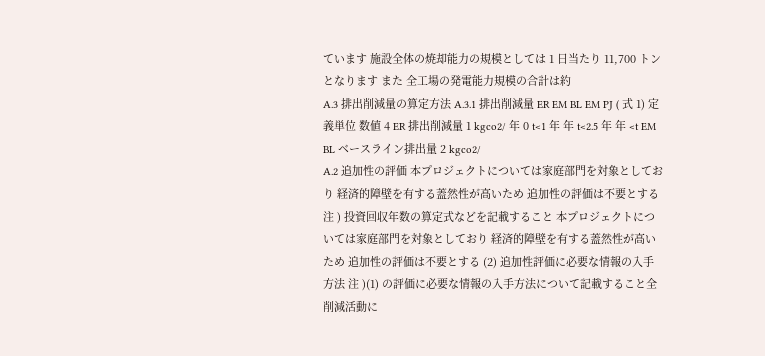ています 施設全体の焼却能力の規模としては 1 日当たり 11,700 トンとなります また 全工場の発電能力規模の合計は約
A.3 排出削減量の算定方法 A.3.1 排出削減量 ER EM BL EM PJ ( 式 1) 定義単位 数値 4 ER 排出削減量 1 kgco2/ 年 0 t<1 年 年 t<2.5 年 年 <t EM BL ベースライン排出量 2 kgco2/
A.2 追加性の評価 本プロジェクトについては家庭部門を対象としており 経済的障壁を有する蓋然性が高いため 追加性の評価は不要とする 注 ) 投資回収年数の算定式などを記載すること 本プロジェクトについては家庭部門を対象としており 経済的障壁を有する蓋然性が高いため 追加性の評価は不要とする (2) 追加性評価に必要な情報の入手方法 注 )(1) の評価に必要な情報の入手方法について記載すること全削減活動に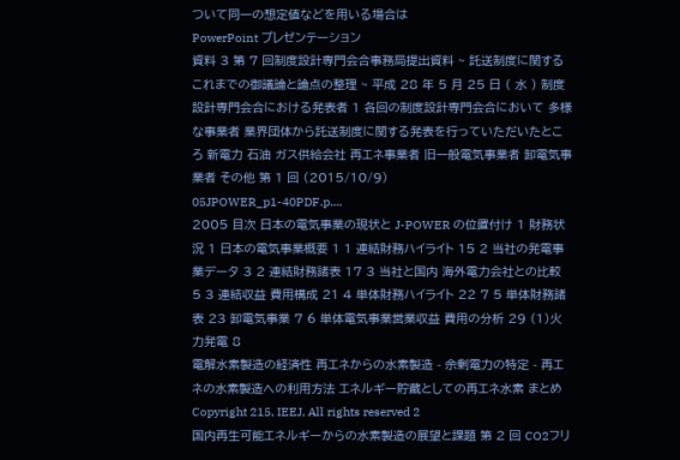ついて同一の想定値などを用いる場合は
PowerPoint プレゼンテーション
資料 3 第 7 回制度設計専門会合事務局提出資料 ~ 託送制度に関するこれまでの御議論と論点の整理 ~ 平成 28 年 5 月 25 日 ( 水 ) 制度設計専門会合における発表者 1 各回の制度設計専門会合において 多様な事業者 業界団体から託送制度に関する発表を行っていただいたところ 新電力 石油 ガス供給会社 再エネ事業者 旧一般電気事業者 卸電気事業者 その他 第 1 回 (2015/10/9)
05JPOWER_p1-40PDF.p....
2005 目次 日本の電気事業の現状と J-POWER の位置付け 1 財務状況 1 日本の電気事業概要 1 1 連結財務ハイライト 15 2 当社の発電事業データ 3 2 連結財務諸表 17 3 当社と国内 海外電力会社との比較 5 3 連結収益 費用構成 21 4 単体財務ハイライト 22 7 5 単体財務諸表 23 卸電気事業 7 6 単体電気事業営業収益 費用の分析 29 (1)火力発電 8
電解水素製造の経済性 再エネからの水素製造 - 余剰電力の特定 - 再エネの水素製造への利用方法 エネルギー貯蔵としての再エネ水素 まとめ Copyright 215, IEEJ, All rights reserved 2
国内再生可能エネルギーからの水素製造の展望と課題 第 2 回 CO2フリ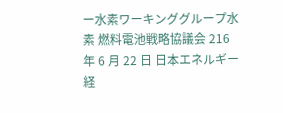ー水素ワーキンググループ水素 燃料電池戦略協議会 216 年 6 月 22 日 日本エネルギー経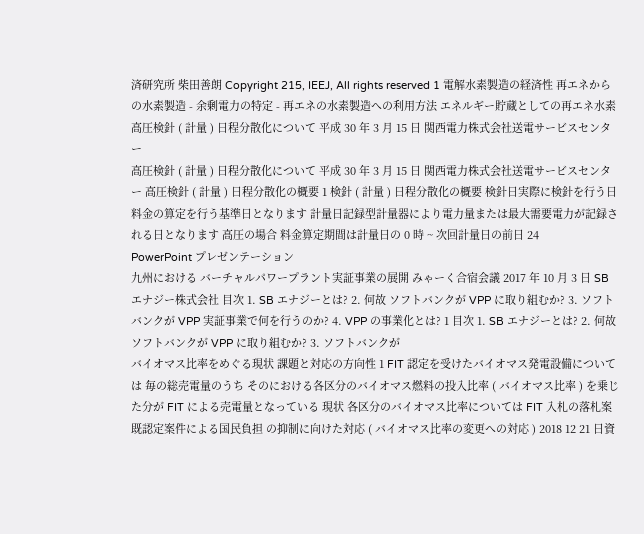済研究所 柴田善朗 Copyright 215, IEEJ, All rights reserved 1 電解水素製造の経済性 再エネからの水素製造 - 余剰電力の特定 - 再エネの水素製造への利用方法 エネルギー貯蔵としての再エネ水素
高圧検針 ( 計量 ) 日程分散化について 平成 30 年 3 月 15 日 関西電力株式会社送電サービスセンター
高圧検針 ( 計量 ) 日程分散化について 平成 30 年 3 月 15 日 関西電力株式会社送電サービスセンター 高圧検針 ( 計量 ) 日程分散化の概要 1 検針 ( 計量 ) 日程分散化の概要 検針日実際に検針を行う日 料金の算定を行う基準日となります 計量日記録型計量器により電力量または最大需要電力が記録される日となります 高圧の場合 料金算定期間は計量日の 0 時 ~ 次回計量日の前日 24
PowerPoint プレゼンテーション
九州における バーチャルパワープラント実証事業の展開 みゃーく合宿会議 2017 年 10 月 3 日 SB エナジー株式会社 目次 1. SB エナジーとは? 2. 何故 ソフトバンクが VPP に取り組むか? 3. ソフトバンクが VPP 実証事業で何を行うのか? 4. VPP の事業化とは? 1 目次 1. SB エナジーとは? 2. 何故 ソフトバンクが VPP に取り組むか? 3. ソフトバンクが
バイオマス比率をめぐる現状 課題と対応の方向性 1 FIT 認定を受けたバイオマス発電設備については 毎の総売電量のうち そのにおける各区分のバイオマス燃料の投入比率 ( バイオマス比率 ) を乗じた分が FIT による売電量となっている 現状 各区分のバイオマス比率については FIT 入札の落札案
既認定案件による国民負担 の抑制に向けた対応 ( バイオマス比率の変更への対応 ) 2018 12 21 日資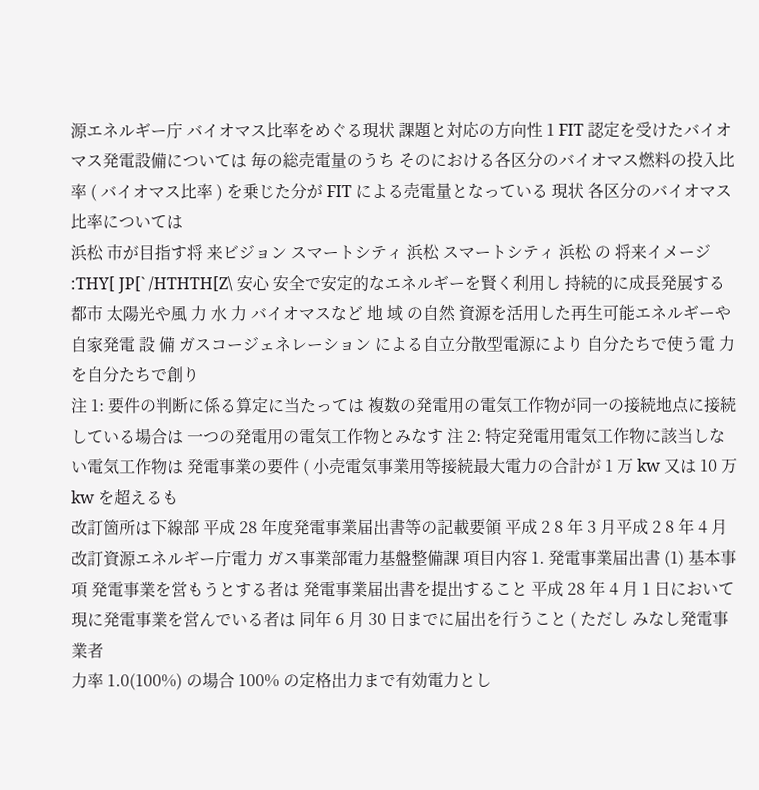源エネルギー庁 バイオマス比率をめぐる現状 課題と対応の方向性 1 FIT 認定を受けたバイオマス発電設備については 毎の総売電量のうち そのにおける各区分のバイオマス燃料の投入比率 ( バイオマス比率 ) を乗じた分が FIT による売電量となっている 現状 各区分のバイオマス比率については
浜松 市が目指す将 来ビジョン スマートシティ 浜松 スマートシティ 浜松 の 将来イメージ :THY[ JP[` /HTHTH[Z\ 安心 安全で安定的なエネルギーを賢く利用し 持続的に成長発展する都市 太陽光や風 力 水 力 バイオマスなど 地 域 の自然 資源を活用した再生可能エネルギーや 自家発電 設 備 ガスコージェネレーション による自立分散型電源により 自分たちで使う電 力を自分たちで創り
注 1: 要件の判断に係る算定に当たっては 複数の発電用の電気工作物が同一の接続地点に接続している場合は 一つの発電用の電気工作物とみなす 注 2: 特定発電用電気工作物に該当しない電気工作物は 発電事業の要件 ( 小売電気事業用等接続最大電力の合計が 1 万 kw 又は 10 万 kw を超えるも
改訂箇所は下線部 平成 28 年度発電事業届出書等の記載要領 平成 2 8 年 3 月平成 2 8 年 4 月改訂資源エネルギー庁電力 ガス事業部電力基盤整備課 項目内容 1. 発電事業届出書 (1) 基本事項 発電事業を営もうとする者は 発電事業届出書を提出すること 平成 28 年 4 月 1 日において現に発電事業を営んでいる者は 同年 6 月 30 日までに届出を行うこと ( ただし みなし発電事業者
力率 1.0(100%) の場合 100% の定格出力まで有効電力とし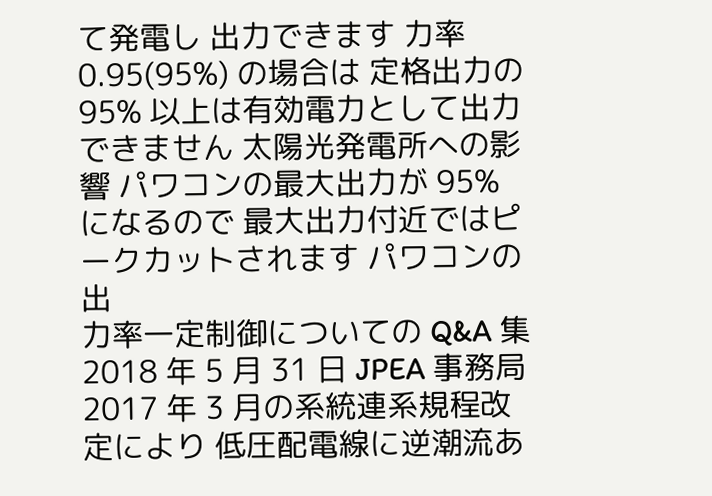て発電し 出力できます 力率 0.95(95%) の場合は 定格出力の 95% 以上は有効電力として出力できません 太陽光発電所への影響 パワコンの最大出力が 95% になるので 最大出力付近ではピークカットされます パワコンの出
力率一定制御についての Q&A 集 2018 年 5 月 31 日 JPEA 事務局 2017 年 3 月の系統連系規程改定により 低圧配電線に逆潮流あ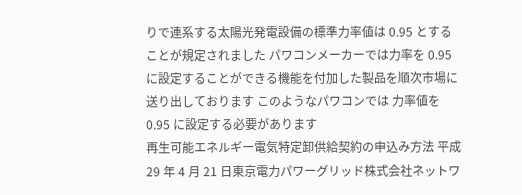りで連系する太陽光発電設備の標準力率値は 0.95 とすることが規定されました パワコンメーカーでは力率を 0.95 に設定することができる機能を付加した製品を順次市場に送り出しております このようなパワコンでは 力率値を 0.95 に設定する必要があります
再生可能エネルギー電気特定卸供給契約の申込み方法 平成 29 年 4 月 21 日東京電力パワーグリッド株式会社ネットワ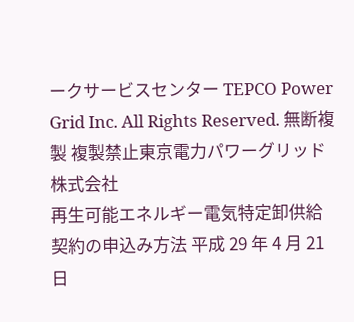ークサービスセンター TEPCO Power Grid Inc. All Rights Reserved. 無断複製 複製禁止東京電力パワーグリッド株式会社
再生可能エネルギー電気特定卸供給契約の申込み方法 平成 29 年 4 月 21 日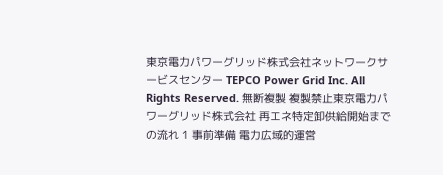東京電力パワーグリッド株式会社ネットワークサービスセンター TEPCO Power Grid Inc. All Rights Reserved. 無断複製 複製禁止東京電力パワーグリッド株式会社 再エネ特定卸供給開始までの流れ 1 事前準備 電力広域的運営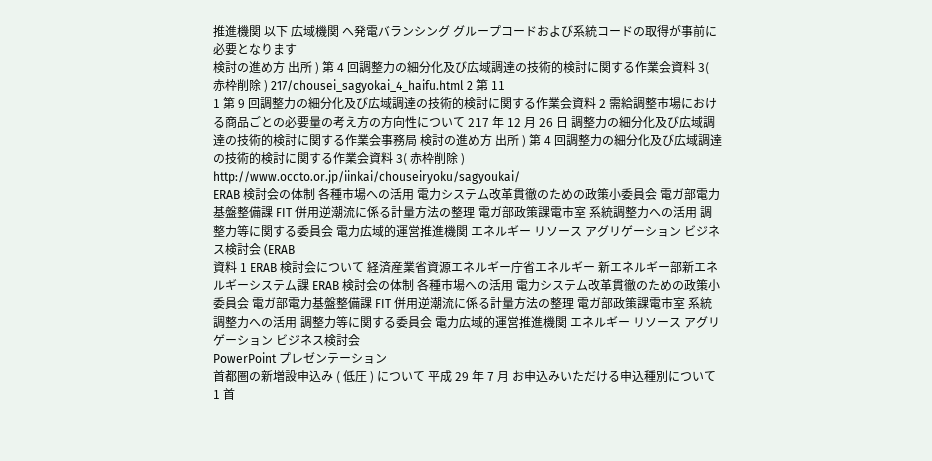推進機関 以下 広域機関 へ発電バランシング グループコードおよび系統コードの取得が事前に必要となります
検討の進め方 出所 ) 第 4 回調整力の細分化及び広域調達の技術的検討に関する作業会資料 3( 赤枠削除 ) 217/chousei_sagyokai_4_haifu.html 2 第 11
1 第 9 回調整力の細分化及び広域調達の技術的検討に関する作業会資料 2 需給調整市場における商品ごとの必要量の考え方の方向性について 217 年 12 月 26 日 調整力の細分化及び広域調達の技術的検討に関する作業会事務局 検討の進め方 出所 ) 第 4 回調整力の細分化及び広域調達の技術的検討に関する作業会資料 3( 赤枠削除 ) http://www.occto.or.jp/iinkai/chouseiryoku/sagyoukai/
ERAB 検討会の体制 各種市場への活用 電力システム改革貫徹のための政策小委員会 電ガ部電力基盤整備課 FIT 併用逆潮流に係る計量方法の整理 電ガ部政策課電市室 系統調整力への活用 調整力等に関する委員会 電力広域的運営推進機関 エネルギー リソース アグリゲーション ビジネス検討会 (ERAB
資料 1 ERAB 検討会について 経済産業省資源エネルギー庁省エネルギー 新エネルギー部新エネルギーシステム課 ERAB 検討会の体制 各種市場への活用 電力システム改革貫徹のための政策小委員会 電ガ部電力基盤整備課 FIT 併用逆潮流に係る計量方法の整理 電ガ部政策課電市室 系統調整力への活用 調整力等に関する委員会 電力広域的運営推進機関 エネルギー リソース アグリゲーション ビジネス検討会
PowerPoint プレゼンテーション
首都圏の新増設申込み ( 低圧 ) について 平成 29 年 7 月 お申込みいただける申込種別について 1 首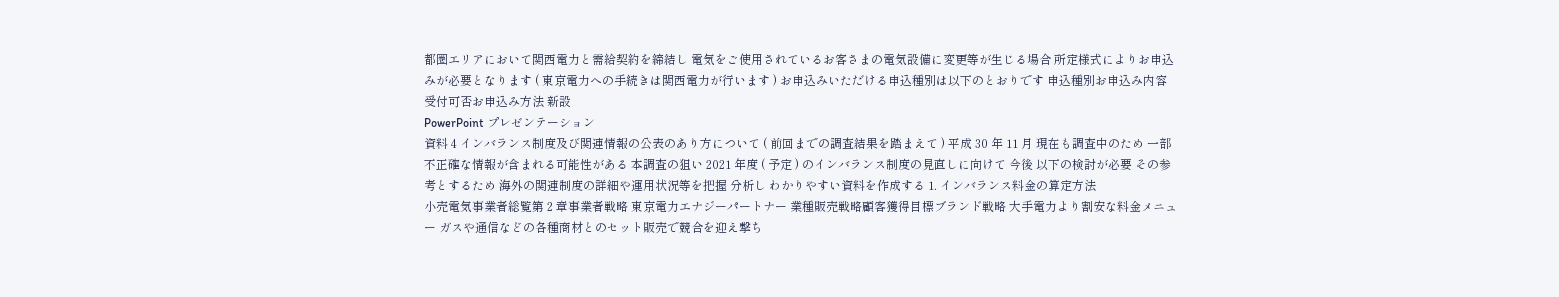都圏エリアにおいて関西電力と需給契約を締結し 電気をご使用されているお客さまの電気設備に変更等が生じる場合 所定様式によりお申込みが必要となります ( 東京電力への手続きは関西電力が行います ) お申込みいただける申込種別は以下のとおりです 申込種別お申込み内容受付可否お申込み方法 新設
PowerPoint プレゼンテーション
資料 4 インバランス制度及び関連情報の公表のあり方について ( 前回までの調査結果を踏まえて ) 平成 30 年 11 月 現在も調査中のため 一部不正確な情報が含まれる可能性がある 本調査の狙い 2021 年度 ( 予定 ) のインバランス制度の見直しに向けて 今後 以下の検討が必要 その参考とするため 海外の関連制度の詳細や運用状況等を把握 分析し わかりやすい資料を作成する 1. インバランス料金の算定方法
小売電気事業者総覧第 2 章事業者戦略 東京電力エナジーパートナー 業種販売戦略顧客獲得目標ブランド戦略 大手電力より割安な料金メニュー ガスや通信などの各種商材とのセット販売で競合を迎え撃ち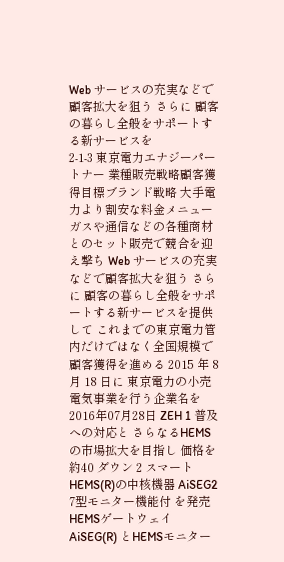Web サービスの充実などで顧客拡大を狙う さらに 顧客の暮らし全般をサポートする新サービスを
2-1-3 東京電力エナジーパートナー 業種販売戦略顧客獲得目標ブランド戦略 大手電力より割安な料金メニュー ガスや通信などの各種商材とのセット販売で競合を迎え撃ち Web サービスの充実などで顧客拡大を狙う さらに 顧客の暮らし全般をサポートする新サービスを提供して これまでの東京電力管内だけではなく全国規模で顧客獲得を進める 2015 年 8 月 18 日に 東京電力の小売電気事業を行う企業名を
2016年07月28日 ZEH 1 普及への対応と さらなるHEMSの市場拡大を目指し 価格を約40 ダウン 2 スマートHEMS(R)の中核機器 AiSEG2 7型モニター機能付 を発売 HEMSゲートウェイ AiSEG(R) とHEMSモニター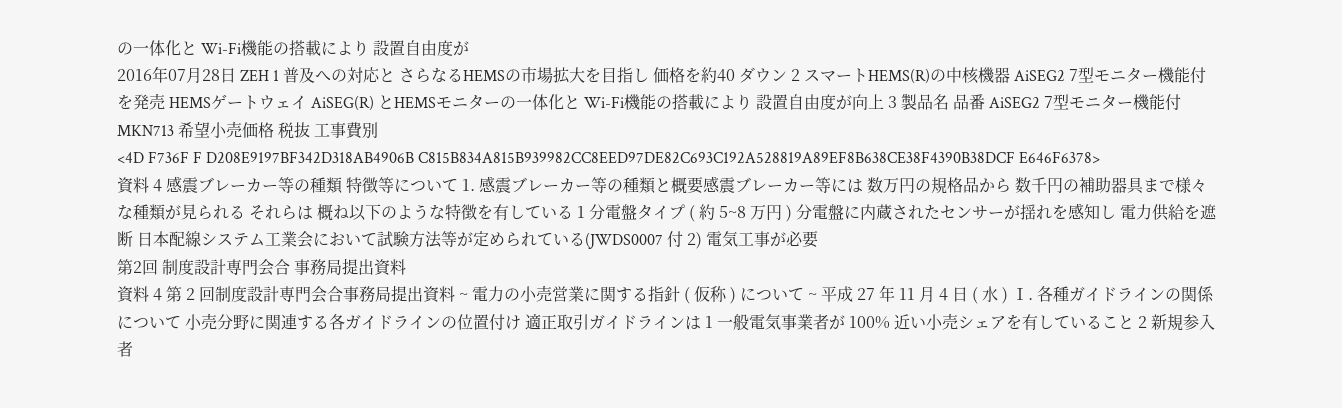の一体化と Wi-Fi機能の搭載により 設置自由度が
2016年07月28日 ZEH 1 普及への対応と さらなるHEMSの市場拡大を目指し 価格を約40 ダウン 2 スマートHEMS(R)の中核機器 AiSEG2 7型モニター機能付 を発売 HEMSゲートウェイ AiSEG(R) とHEMSモニターの一体化と Wi-Fi機能の搭載により 設置自由度が向上 3 製品名 品番 AiSEG2 7型モニター機能付 MKN713 希望小売価格 税抜 工事費別
<4D F736F F D208E9197BF342D318AB4906B C815B834A815B939982CC8EED97DE82C693C192A528819A89EF8B638CE38F4390B38DCF E646F6378>
資料 4 感震ブレーカー等の種類 特徴等について 1. 感震ブレーカー等の種類と概要感震ブレーカー等には 数万円の規格品から 数千円の補助器具まで様々な種類が見られる それらは 概ね以下のような特徴を有している 1 分電盤タイプ ( 約 5~8 万円 ) 分電盤に内蔵されたセンサーが揺れを感知し 電力供給を遮断 日本配線システム工業会において試験方法等が定められている(JWDS0007 付 2) 電気工事が必要
第2回 制度設計専門会合 事務局提出資料
資料 4 第 2 回制度設計専門会合事務局提出資料 ~ 電力の小売営業に関する指針 ( 仮称 ) について ~ 平成 27 年 11 月 4 日 ( 水 ) Ⅰ. 各種ガイドラインの関係について 小売分野に関連する各ガイドラインの位置付け 適正取引ガイドラインは 1 一般電気事業者が 100% 近い小売シェアを有していること 2 新規参入者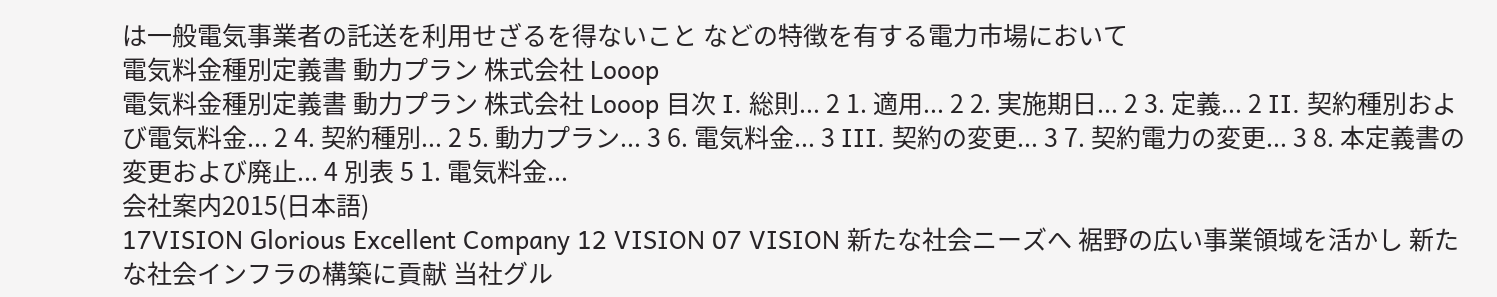は一般電気事業者の託送を利用せざるを得ないこと などの特徴を有する電力市場において
電気料金種別定義書 動力プラン 株式会社 Looop
電気料金種別定義書 動力プラン 株式会社 Looop 目次 I. 総則... 2 1. 適用... 2 2. 実施期日... 2 3. 定義... 2 II. 契約種別および電気料金... 2 4. 契約種別... 2 5. 動力プラン... 3 6. 電気料金... 3 III. 契約の変更... 3 7. 契約電力の変更... 3 8. 本定義書の変更および廃止... 4 別表 5 1. 電気料金...
会社案内2015(日本語)
17VISION Glorious Excellent Company 12 VISION 07 VISION 新たな社会ニーズへ 裾野の広い事業領域を活かし 新たな社会インフラの構築に貢献 当社グル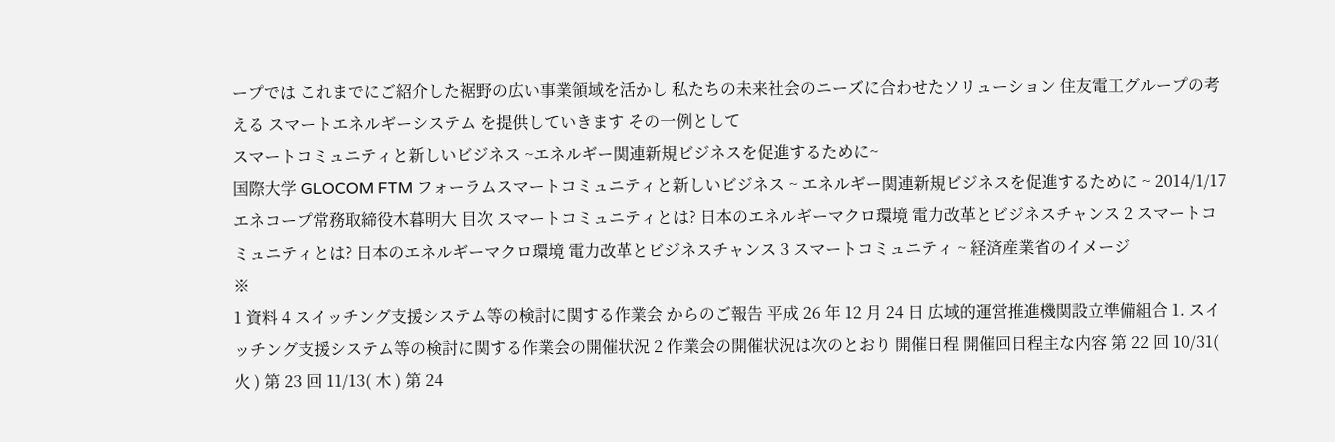ープでは これまでにご紹介した裾野の広い事業領域を活かし 私たちの未来社会のニーズに合わせたソリューション 住友電工グループの考える スマートエネルギーシステム を提供していきます その一例として
スマートコミュニティと新しいビジネス ~エネルギー関連新規ビジネスを促進するために~
国際大学 GLOCOM FTM フォーラムスマートコミュニティと新しいビジネス ~ エネルギー関連新規ビジネスを促進するために ~ 2014/1/17 エネコープ常務取締役木暮明大 目次 スマートコミュニティとは? 日本のエネルギーマクロ環境 電力改革とビジネスチャンス 2 スマートコミュニティとは? 日本のエネルギーマクロ環境 電力改革とビジネスチャンス 3 スマートコミュニティ ~ 経済産業省のイメージ
※
1 資料 4 スイッチング支援システム等の検討に関する作業会 からのご報告 平成 26 年 12 月 24 日 広域的運営推進機関設立準備組合 1. スイッチング支援システム等の検討に関する作業会の開催状況 2 作業会の開催状況は次のとおり 開催日程 開催回日程主な内容 第 22 回 10/31( 火 ) 第 23 回 11/13( 木 ) 第 24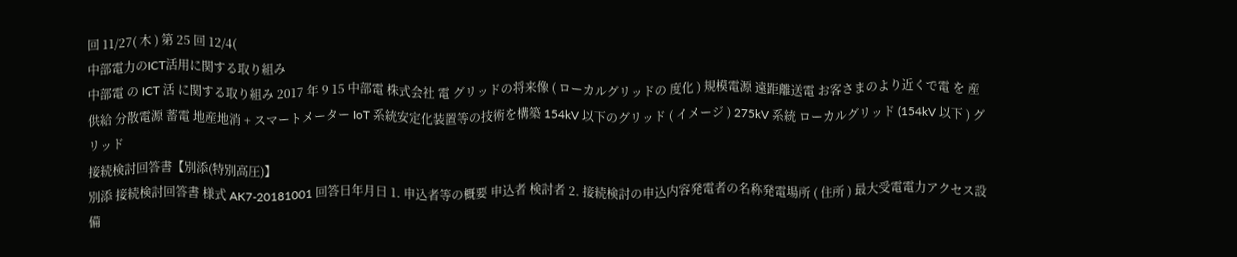回 11/27( 木 ) 第 25 回 12/4(
中部電力のICT活用に関する取り組み
中部電 の ICT 活 に関する取り組み 2017 年 9 15 中部電 株式会社 電 グリッドの将来像 ( ローカルグリッドの 度化 ) 規模電源 遠距離送電 お客さまのより近くで電 を 産 供給 分散電源 蓄電 地産地消 + スマートメーター IoT 系統安定化装置等の技術を構築 154kV 以下のグリッド ( イメージ ) 275kV 系統 ローカルグリッド (154kV 以下 ) グリッド
接続検討回答書【別添(特別高圧)】
別添 接続検討回答書 様式 AK7-20181001 回答日年月日 1. 申込者等の概要 申込者 検討者 2. 接続検討の申込内容発電者の名称発電場所 ( 住所 ) 最大受電電力アクセス設備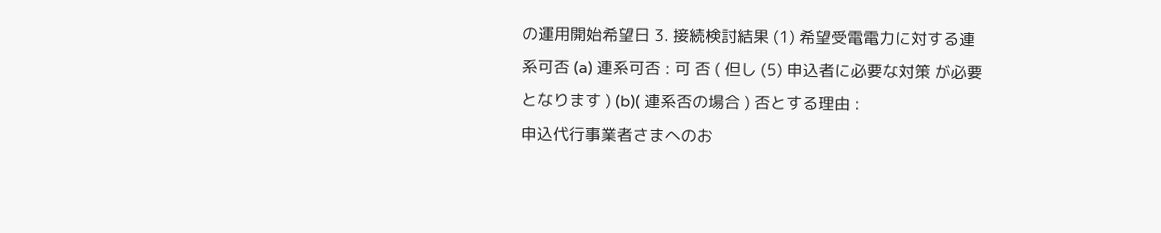の運用開始希望日 3. 接続検討結果 (1) 希望受電電力に対する連系可否 (a) 連系可否 : 可 否 ( 但し (5) 申込者に必要な対策 が必要となります ) (b)( 連系否の場合 ) 否とする理由 :
申込代行事業者さまへのお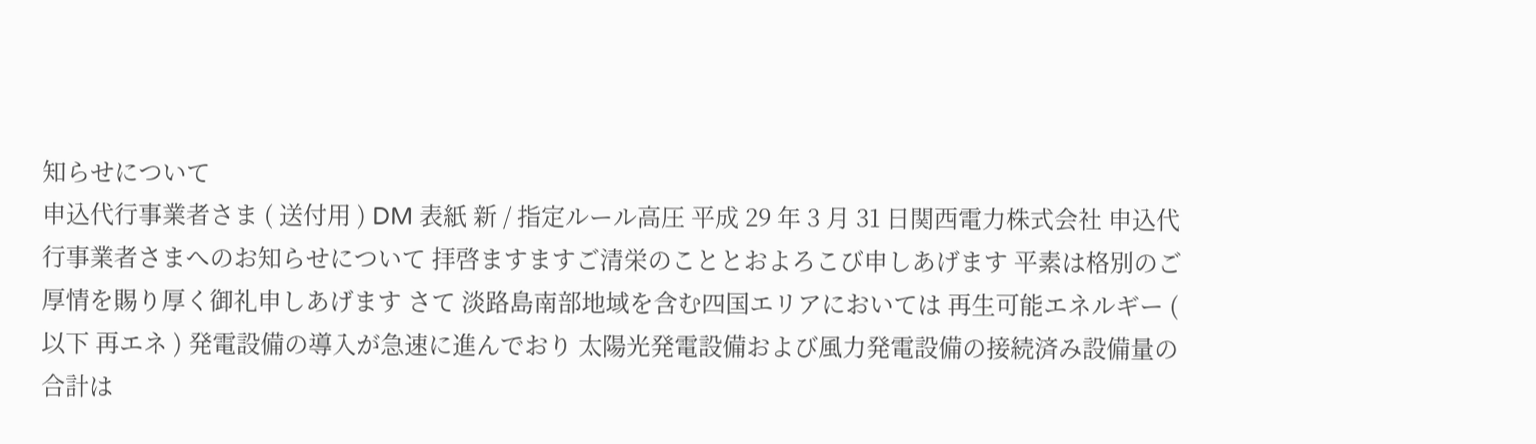知らせについて
申込代行事業者さま ( 送付用 ) DM 表紙 新 / 指定ルール高圧 平成 29 年 3 月 31 日関西電力株式会社 申込代行事業者さまへのお知らせについて 拝啓ますますご清栄のこととおよろこび申しあげます 平素は格別のご厚情を賜り厚く御礼申しあげます さて 淡路島南部地域を含む四国エリアにおいては 再生可能エネルギー ( 以下 再エネ ) 発電設備の導入が急速に進んでおり 太陽光発電設備および風力発電設備の接続済み設備量の合計は